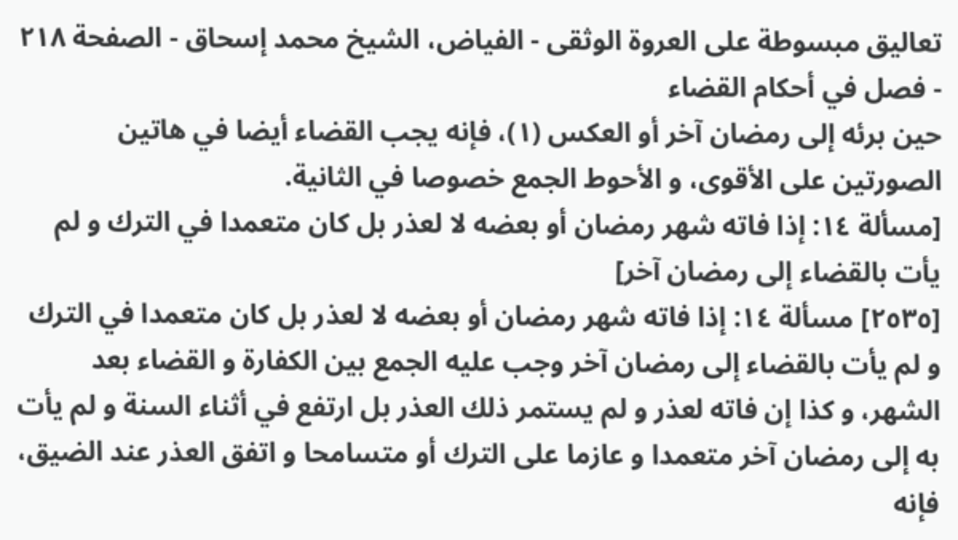تعاليق مبسوطة على العروة الوثقى - الفياض، الشيخ محمد إسحاق - الصفحة ٢١٨ - فصل في أحكام القضاء
حين برئه إلى رمضان آخر أو العكس (١)، فإنه يجب القضاء أيضا في هاتين الصورتين على الأقوى، و الأحوط الجمع خصوصا في الثانية.
[مسألة ١٤: إذا فاته شهر رمضان أو بعضه لا لعذر بل كان متعمدا في الترك و لم يأت بالقضاء إلى رمضان آخر]
[٢٥٣٥] مسألة ١٤: إذا فاته شهر رمضان أو بعضه لا لعذر بل كان متعمدا في الترك و لم يأت بالقضاء إلى رمضان آخر وجب عليه الجمع بين الكفارة و القضاء بعد الشهر، و كذا إن فاته لعذر و لم يستمر ذلك العذر بل ارتفع في أثناء السنة و لم يأت به إلى رمضان آخر متعمدا و عازما على الترك أو متسامحا و اتفق العذر عند الضيق، فإنه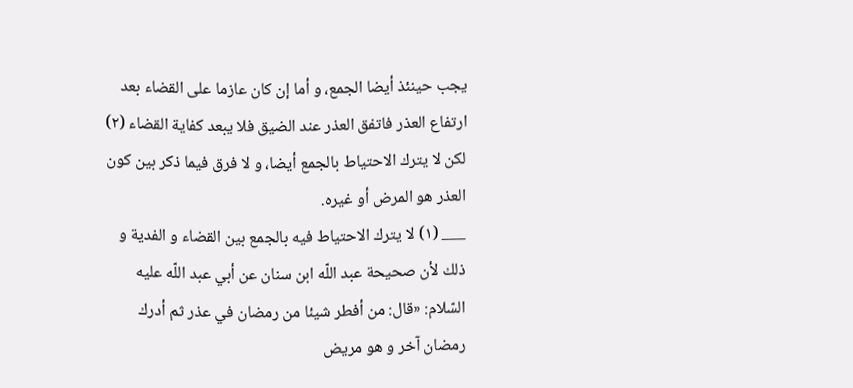يجب حينئذ أيضا الجمع، و أما إن كان عازما على القضاء بعد ارتفاع العذر فاتفق العذر عند الضيق فلا يبعد كفاية القضاء (٢) لكن لا يترك الاحتياط بالجمع أيضا، و لا فرق فيما ذكر بين كون العذر هو المرض أو غيره.
___ (١) لا يترك الاحتياط فيه بالجمع بين القضاء و الفدية و ذلك لأن صحيحة عبد اللّه ابن سنان عن أبي عبد اللّه عليه السّلام: «قال: من أفطر شيئا من رمضان في عذر ثم أدرك رمضان آخر و هو مريض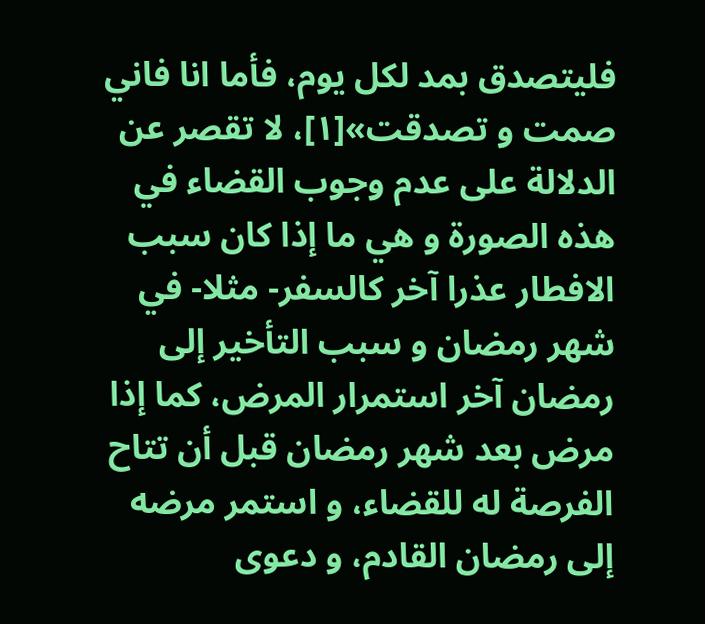فليتصدق بمد لكل يوم، فأما انا فاني صمت و تصدقت»[١]، لا تقصر عن الدلالة على عدم وجوب القضاء في هذه الصورة و هي ما إذا كان سبب الافطار عذرا آخر كالسفر- مثلا- في شهر رمضان و سبب التأخير إلى رمضان آخر استمرار المرض، كما إذا مرض بعد شهر رمضان قبل أن تتاح الفرصة له للقضاء، و استمر مرضه إلى رمضان القادم، و دعوى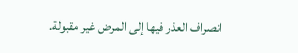انصراف العذر فيها إلى المرض غير مقبولة.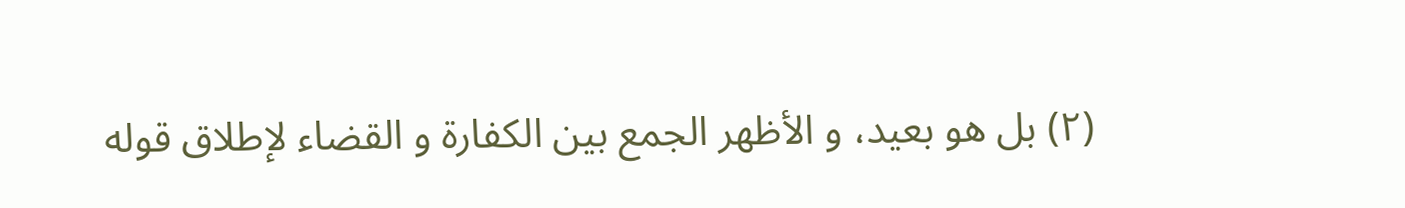(٢) بل هو بعيد، و الأظهر الجمع بين الكفارة و القضاء لإطلاق قوله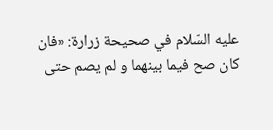عليه السّلام في صحيحة زرارة: «فان كان صح فيما بينهما و لم يصم حتى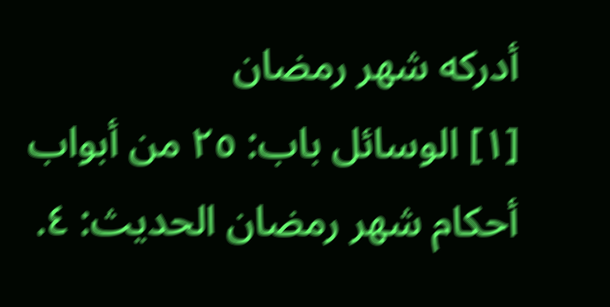أدركه شهر رمضان
[١] الوسائل باب: ٢٥ من أبواب أحكام شهر رمضان الحديث: ٤.